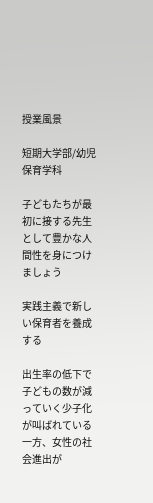授業風景

短期大学部/幼児保育学科

子どもたちが最初に接する先生として豊かな人間性を身につけましょう

実践主義で新しい保育者を養成する

出生率の低下で子どもの数が減っていく少子化が叫ばれている一方、女性の社会進出が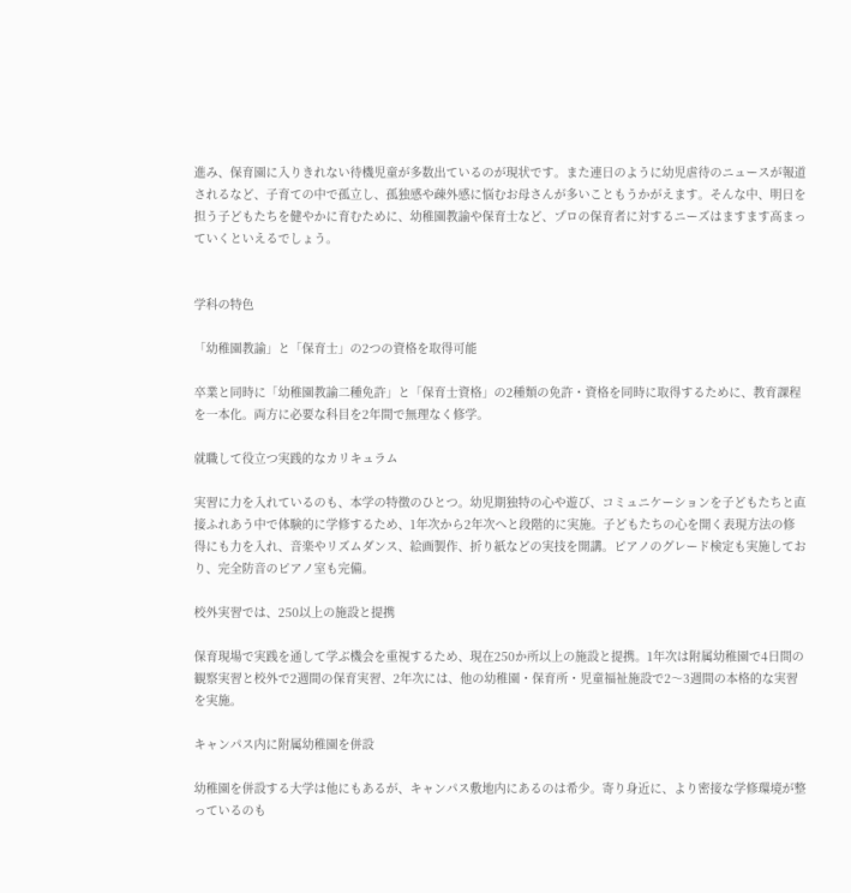進み、保育園に入りきれない待機児童が多数出ているのが現状です。また連日のように幼児虐待のニュースが報道されるなど、子育ての中で孤立し、孤独感や疎外感に悩むお母さんが多いこともうかがえます。そんな中、明日を担う子どもたちを健やかに育むために、幼稚園教諭や保育士など、プロの保育者に対するニーズはますます高まっていくといえるでしょう。


学科の特色

「幼稚園教諭」と「保育士」の2つの資格を取得可能

卒業と同時に「幼稚園教諭二種免許」と「保育士資格」の2種類の免許・資格を同時に取得するために、教育課程を一本化。両方に必要な科目を2年間で無理なく修学。

就職して役立つ実践的なカリキュラム

実習に力を入れているのも、本学の特徴のひとつ。幼児期独特の心や遊び、コミュニケーションを子どもたちと直接ふれあう中で体験的に学修するため、1年次から2年次へと段階的に実施。子どもたちの心を開く表現方法の修得にも力を入れ、音楽やリズムダンス、絵画製作、折り紙などの実技を開講。ピアノのグレード検定も実施しており、完全防音のピアノ室も完備。

校外実習では、250以上の施設と提携

保育現場で実践を通して学ぶ機会を重視するため、現在250か所以上の施設と提携。1年次は附属幼稚園で4日間の観察実習と校外で2週間の保育実習、2年次には、他の幼稚園・保育所・児童福祉施設で2〜3週間の本格的な実習を実施。

キャンパス内に附属幼稚園を併設

幼稚園を併設する大学は他にもあるが、キャンパス敷地内にあるのは希少。寄り身近に、より密接な学修環境が整っているのも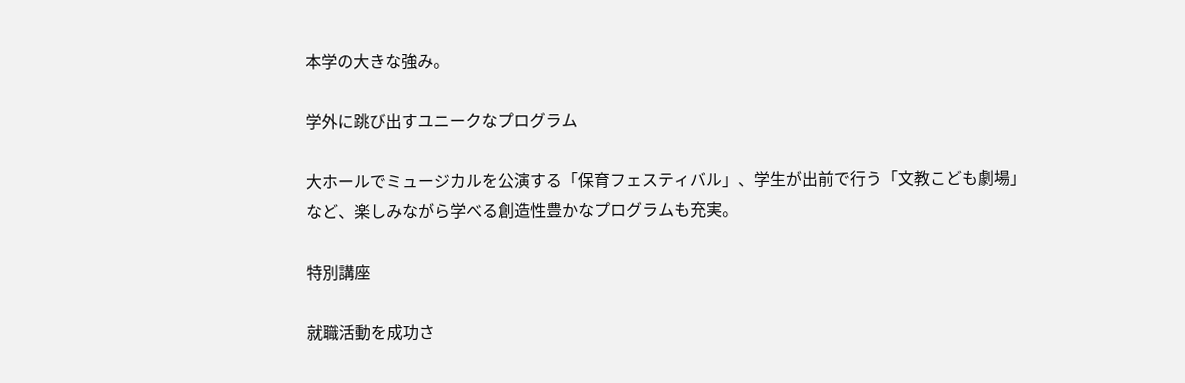本学の大きな強み。

学外に跳び出すユニークなプログラム

大ホールでミュージカルを公演する「保育フェスティバル」、学生が出前で行う「文教こども劇場」など、楽しみながら学べる創造性豊かなプログラムも充実。

特別講座

就職活動を成功さ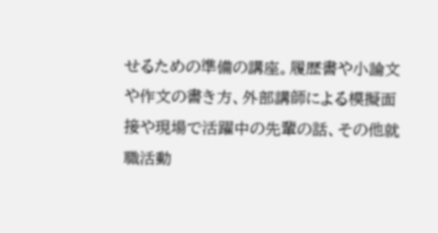せるための準備の講座。履歴書や小論文や作文の書き方、外部講師による模擬面接や現場で活躍中の先輩の話、その他就職活動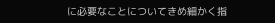に必要なことについてきめ細かく指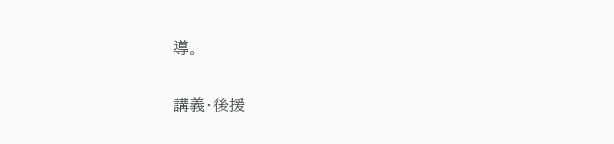導。

講義・後援